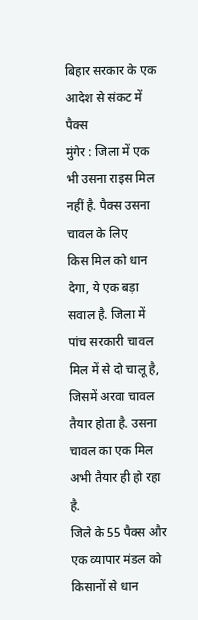बिहार सरकार के एक आदेश से संकट में पैक्स
मुंगेर : जिला में एक भी उसना राइस मिल नहीं है. पैक्स उसना चावल के लिए
किस मिल को धान देगा, ये एक बड़ा सवाल है. जिला में पांच सरकारी चावल मिल में से दो चालू है,
जिसमें अरवा चावल तैयार होता है. उसना चावल का एक मिल अभी तैयार ही हो रहा है.
जिले के 55 पैक्स और एक व्यापार मंडल को किसानों से धान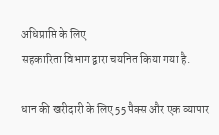अधिप्राप्ति के लिए
सहकारिता विभाग द्वारा चयनित किया गया है.

धान की खरीदारी के लिए 55 पैक्स और एक व्यापार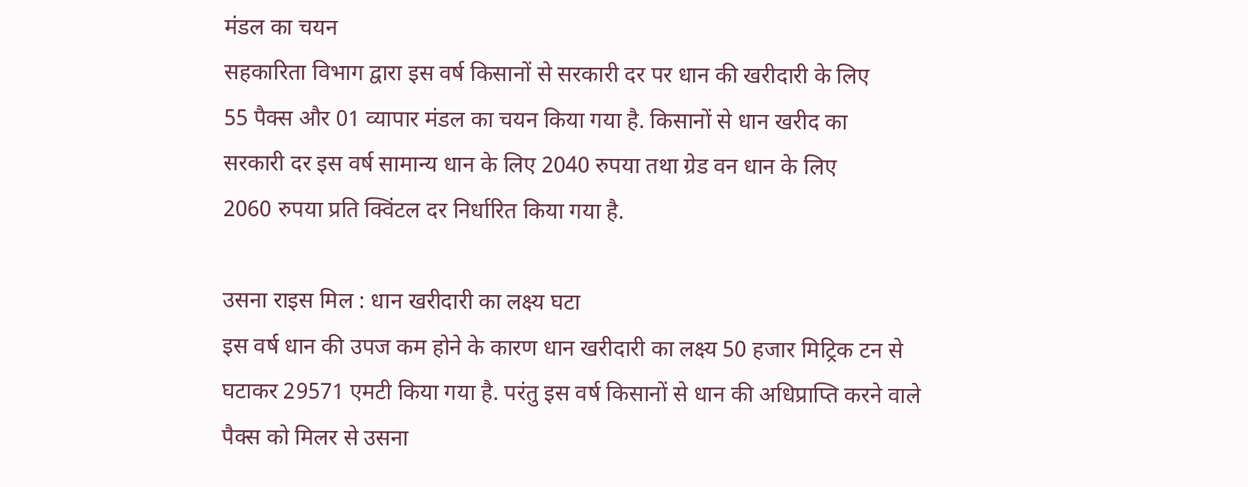मंडल का चयन
सहकारिता विभाग द्वारा इस वर्ष किसानों से सरकारी दर पर धान की खरीदारी के लिए
55 पैक्स और 01 व्यापार मंडल का चयन किया गया है. किसानों से धान खरीद का
सरकारी दर इस वर्ष सामान्य धान के लिए 2040 रुपया तथा ग्रेड वन धान के लिए
2060 रुपया प्रति क्विंटल दर निर्धारित किया गया है.

उसना राइस मिल : धान खरीदारी का लक्ष्य घटा
इस वर्ष धान की उपज कम होने के कारण धान खरीदारी का लक्ष्य 50 हजार मिट्रिक टन से
घटाकर 29571 एमटी किया गया है. परंतु इस वर्ष किसानों से धान की अधिप्राप्ति करने वाले
पैक्स को मिलर से उसना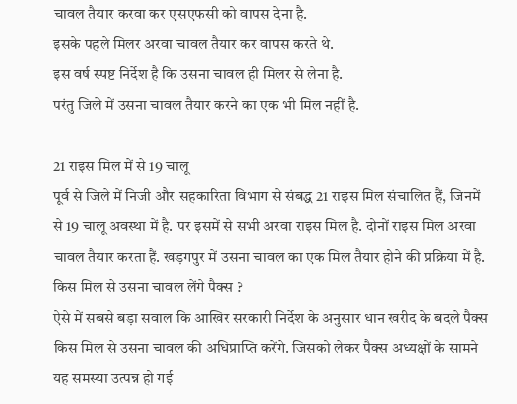चावल तैयार करवा कर एसएफसी को वापस देना है.
इसके पहले मिलर अरवा चावल तैयार कर वापस करते थे.
इस वर्ष स्पष्ट निर्देश है कि उसना चावल ही मिलर से लेना है.
परंतु जिले में उसना चावल तैयार करने का एक भी मिल नहीं है.

21 राइस मिल में से 19 चालू
पूर्व से जिले में निजी और सहकारिता विभाग से संबद्ध 21 राइस मिल संचालित हैं, जिनमें से 19 चालू अवस्था में है. पर इसमें से सभी अरवा राइस मिल है. दोनों राइस मिल अरवा चावल तैयार करता हैं. खड़गपुर में उसना चावल का एक मिल तैयार होने की प्रक्रिया में है.
किस मिल से उसना चावल लेंगे पैक्स ?
ऐसे में सबसे बड़ा सवाल कि आखिर सरकारी निर्देश के अनुसार धान खरीद के बदले पैक्स किस मिल से उसना चावल की अधिप्राप्ति करेंगे. जिसको लेकर पैक्स अध्यक्षों के सामने यह समस्या उत्पन्न हो गई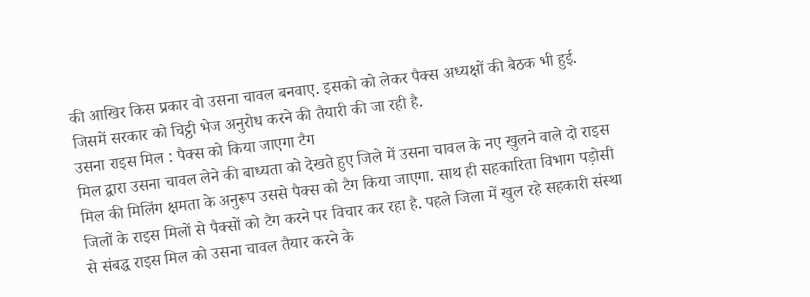की आखिर किस प्रकार वो उसना चावल बनवाए. इसको को लेकर पैक्स अध्यक्षों की बैठक भी हुई. जिसमें सरकार को चिट्ठी भेज अनुरोध करने की तैयारी की जा रही है.
उसना राइस मिल : पैक्स को किया जाएगा टैग
मिल द्वारा उसना चावल लेने की बाध्यता को देखते हुए जिले में उसना चावल के नए खुलने वाले दो राइस मिल की मिलिंग क्षमता के अनुरूप उससे पैक्स को टैग किया जाएगा. साथ ही सहकारिता विभाग पड़ोसी जिलों के राइस मिलों से पैक्सों को टैग करने पर विचार कर रहा है. पहले जिला में खुल रहे सहकारी संस्था से संबद्ध राइस मिल को उसना चावल तैयार करने के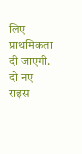लिए प्राथमिकता दी जाएगी. दो नए राइस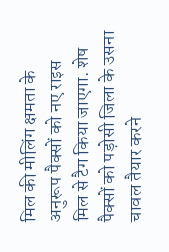मिल की मीलिंग क्षमता के अनुरूप पैक्सों को नए राइस मिल से टैग किया जाएगा. शेष पैक्सों को पड़ोसी जिला के उसना चावल तैयार करने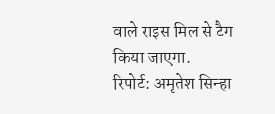वाले राइस मिल से टैग किया जाएगा.
रिपोर्ट: अमृतेश सिन्हा